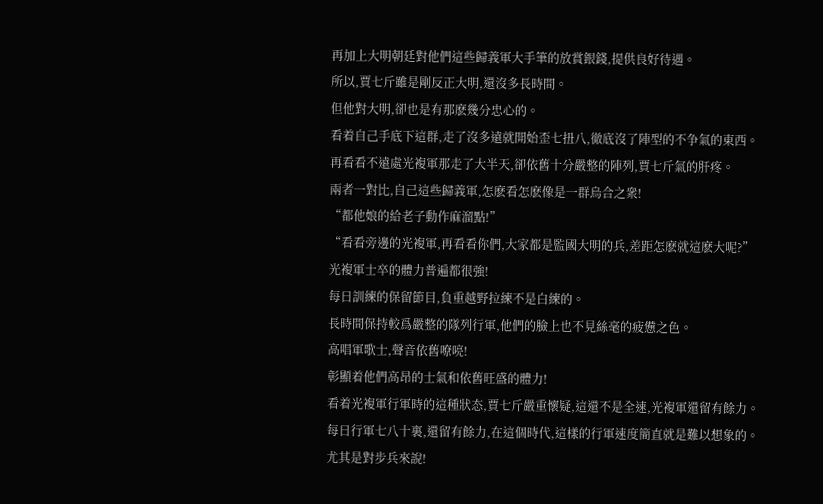再加上大明朝廷對他們這些歸義軍大手筆的放賞銀錢,提供良好待遇。
所以,賈七斤雖是剛反正大明,還沒多長時間。
但他對大明,卻也是有那麽幾分忠心的。
看着自己手底下這群,走了沒多遠就開始歪七扭八,徹底沒了陣型的不争氣的東西。
再看看不遠處光複軍那走了大半天,卻依舊十分嚴整的陣列,賈七斤氣的肝疼。
兩者一對比,自己這些歸義軍,怎麽看怎麽像是一群烏合之衆!
“都他娘的給老子動作麻溜點!”
“看看旁邊的光複軍,再看看你們,大家都是監國大明的兵,差距怎麽就這麽大呢?”
光複軍士卒的體力普遍都很強!
每日訓練的保留節目,負重越野拉練不是白練的。
長時間保持較爲嚴整的隊列行軍,他們的臉上也不見絲毫的疲憊之色。
高唱軍歌士,聲音依舊嘹喨!
彰顯着他們高昂的士氣和依舊旺盛的體力!
看着光複軍行軍時的這種狀态,賈七斤嚴重懷疑,這還不是全速,光複軍還留有餘力。
每日行軍七八十裏,還留有餘力,在這個時代,這樣的行軍速度簡直就是難以想象的。
尤其是對步兵來說!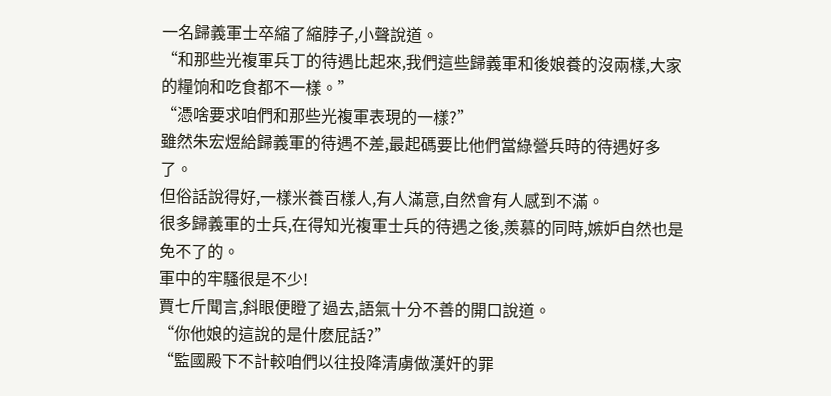一名歸義軍士卒縮了縮脖子,小聲說道。
“和那些光複軍兵丁的待遇比起來,我們這些歸義軍和後娘養的沒兩樣,大家的糧饷和吃食都不一樣。”
“憑啥要求咱們和那些光複軍表現的一樣?”
雖然朱宏煜給歸義軍的待遇不差,最起碼要比他們當綠營兵時的待遇好多了。
但俗話說得好,一樣米養百樣人,有人滿意,自然會有人感到不滿。
很多歸義軍的士兵,在得知光複軍士兵的待遇之後,羨慕的同時,嫉妒自然也是免不了的。
軍中的牢騷很是不少!
賈七斤聞言,斜眼便瞪了過去,語氣十分不善的開口說道。
“你他娘的這說的是什麽屁話?”
“監國殿下不計較咱們以往投降清虜做漢奸的罪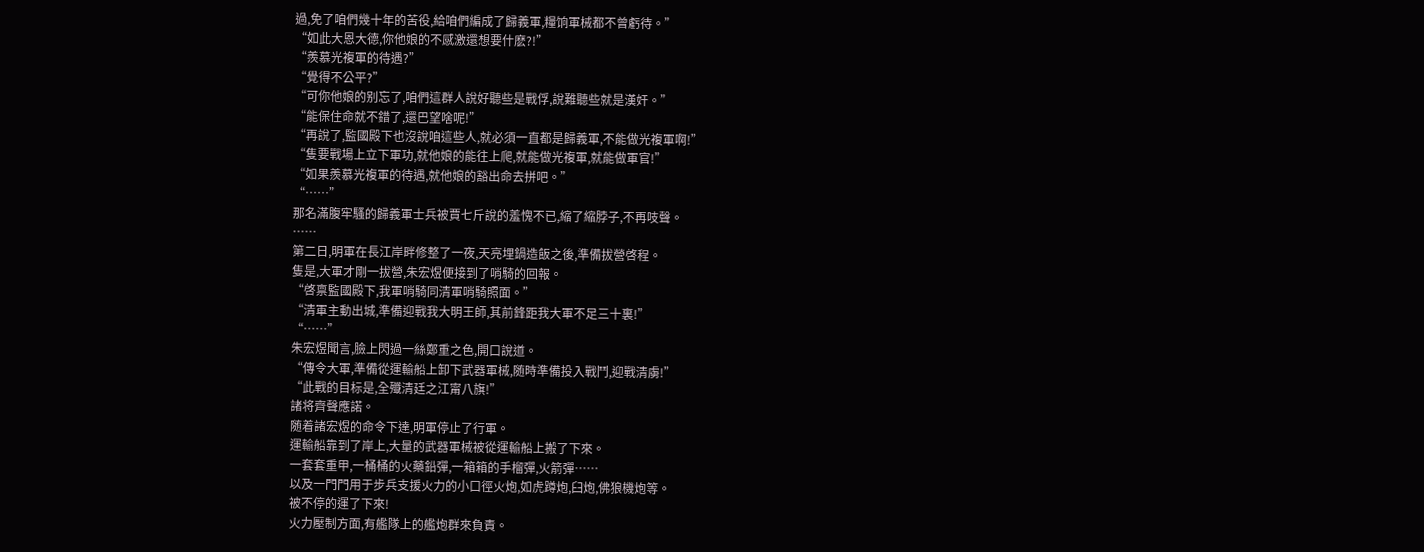過,免了咱們幾十年的苦役,給咱們編成了歸義軍,糧饷軍械都不曾虧待。”
“如此大恩大德,你他娘的不感激還想要什麽?!”
“羨慕光複軍的待遇?”
“覺得不公平?”
“可你他娘的别忘了,咱們這群人說好聽些是戰俘,說難聽些就是漢奸。”
“能保住命就不錯了,還巴望啥呢!”
“再說了,監國殿下也沒說咱這些人,就必須一直都是歸義軍,不能做光複軍啊!”
“隻要戰場上立下軍功,就他娘的能往上爬,就能做光複軍,就能做軍官!”
“如果羨慕光複軍的待遇,就他娘的豁出命去拼吧。”
“……”
那名滿腹牢騷的歸義軍士兵被賈七斤說的羞愧不已,縮了縮脖子,不再吱聲。
……
第二日,明軍在長江岸畔修整了一夜,天亮埋鍋造飯之後,準備拔營啓程。
隻是,大軍才剛一拔營,朱宏煜便接到了哨騎的回報。
“啓禀監國殿下,我軍哨騎同清軍哨騎照面。”
“清軍主動出城,準備迎戰我大明王師,其前鋒距我大軍不足三十裏!”
“……”
朱宏煜聞言,臉上閃過一絲鄭重之色,開口說道。
“傳令大軍,準備從運輸船上卸下武器軍械,随時準備投入戰鬥,迎戰清虜!”
“此戰的目标是,全殲清廷之江甯八旗!”
諸将齊聲應諾。
随着諸宏煜的命令下達,明軍停止了行軍。
運輸船靠到了岸上,大量的武器軍械被從運輸船上搬了下來。
一套套重甲,一桶桶的火藥鉛彈,一箱箱的手榴彈,火箭彈……
以及一門門用于步兵支援火力的小口徑火炮,如虎蹲炮,臼炮,佛狼機炮等。
被不停的運了下來!
火力壓制方面,有艦隊上的艦炮群來負責。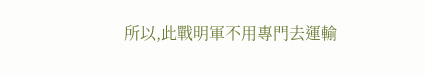所以,此戰明軍不用專門去運輸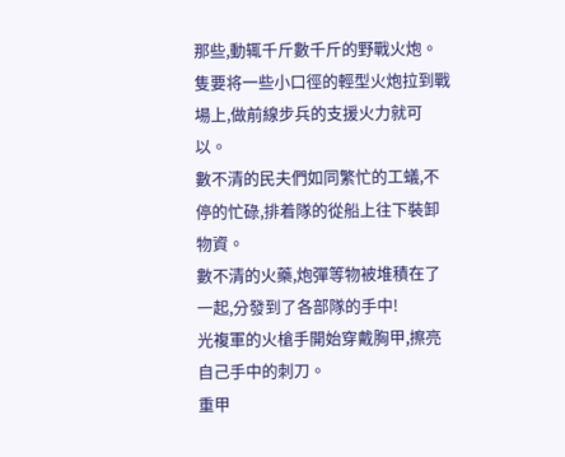那些,動辄千斤數千斤的野戰火炮。
隻要将一些小口徑的輕型火炮拉到戰場上,做前線步兵的支援火力就可以。
數不清的民夫們如同繁忙的工蟻,不停的忙碌,排着隊的從船上往下裝卸物資。
數不清的火藥,炮彈等物被堆積在了一起,分發到了各部隊的手中!
光複軍的火槍手開始穿戴胸甲,擦亮自己手中的刺刀。
重甲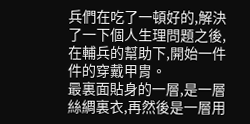兵們在吃了一頓好的,解決了一下個人生理問題之後,在輔兵的幫助下,開始一件件的穿戴甲胄。
最裏面貼身的一層,是一層絲綢裏衣,再然後是一層用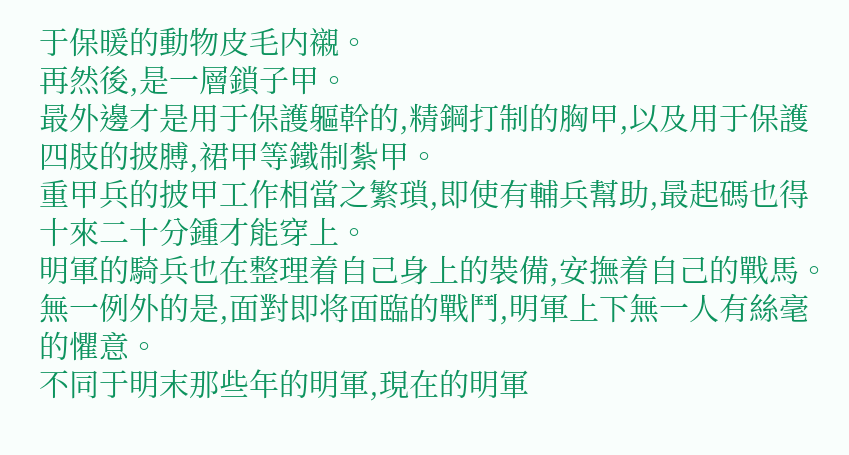于保暖的動物皮毛内襯。
再然後,是一層鎖子甲。
最外邊才是用于保護軀幹的,精鋼打制的胸甲,以及用于保護四肢的披膊,裙甲等鐵制紮甲。
重甲兵的披甲工作相當之繁瑣,即使有輔兵幫助,最起碼也得十來二十分鍾才能穿上。
明軍的騎兵也在整理着自己身上的裝備,安撫着自己的戰馬。
無一例外的是,面對即将面臨的戰鬥,明軍上下無一人有絲毫的懼意。
不同于明末那些年的明軍,現在的明軍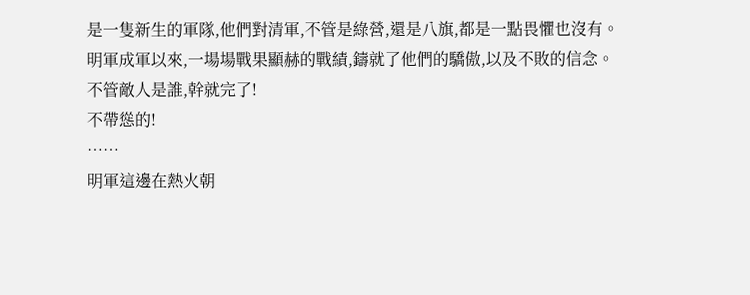是一隻新生的軍隊,他們對清軍,不管是綠營,還是八旗,都是一點畏懼也沒有。
明軍成軍以來,一場場戰果顯赫的戰績,鑄就了他們的驕傲,以及不敗的信念。
不管敵人是誰,幹就完了!
不帶慫的!
……
明軍這邊在熱火朝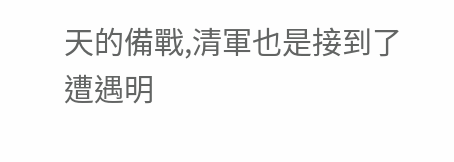天的備戰,清軍也是接到了遭遇明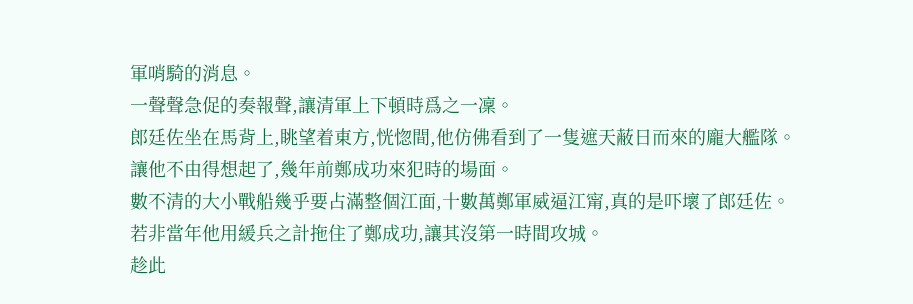軍哨騎的消息。
一聲聲急促的奏報聲,讓清軍上下頓時爲之一凜。
郎廷佐坐在馬背上,眺望着東方,恍惚間,他仿佛看到了一隻遮天蔽日而來的龐大艦隊。
讓他不由得想起了,幾年前鄭成功來犯時的場面。
數不清的大小戰船幾乎要占滿整個江面,十數萬鄭軍威逼江甯,真的是吓壞了郎廷佐。
若非當年他用緩兵之計拖住了鄭成功,讓其沒第一時間攻城。
趁此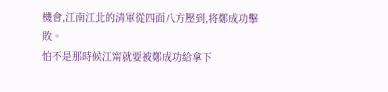機會,江南江北的清軍從四面八方壓到,将鄭成功擊敗。
怕不是那時候江甯就要被鄭成功給拿下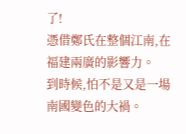了!
憑借鄭氏在整個江南,在福建兩廣的影響力。
到時候,怕不是又是一場南國變色的大禍。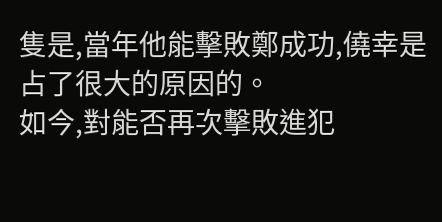隻是,當年他能擊敗鄭成功,僥幸是占了很大的原因的。
如今,對能否再次擊敗進犯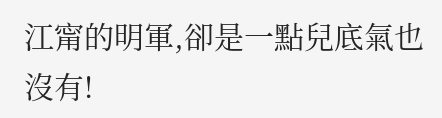江甯的明軍,卻是一點兒底氣也沒有!